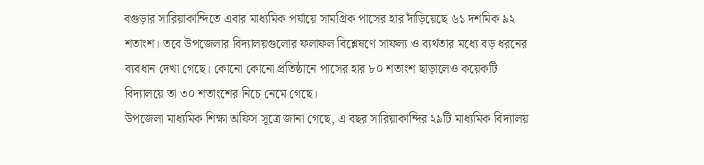বগুড়ার সারিয়াকান্দিতে এবার মাধ্যমিক পর্যায়ে সামগ্রিক পাসের হার দাঁড়িয়েছে ৬১ দশমিক ৯২ শতাংশ। তবে উপজেলার বিদ্যালয়গুলোর ফলাফল বিশ্লেষণে সাফল্য ও ব্যর্থতার মধ্যে বড় ধরনের ব্যবধান দেখা গেছে। কোনো কোনো প্রতিষ্ঠানে পাসের হার ৮০ শতাংশ ছাড়ালেও কয়েকটি বিদ্যালয়ে তা ৩০ শতাংশের নিচে নেমে গেছে।
উপজেলা মাধ্যমিক শিক্ষা অফিস সূত্রে জানা গেছে, এ বছর সারিয়াকান্দির ২৯টি মাধ্যমিক বিদ্যালয়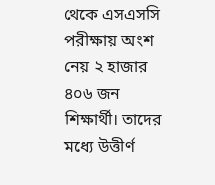থেকে এসএসসি পরীক্ষায় অংশ নেয় ২ হাজার ৪০৬ জন শিক্ষার্থী। তাদের মধ্যে উত্তীর্ণ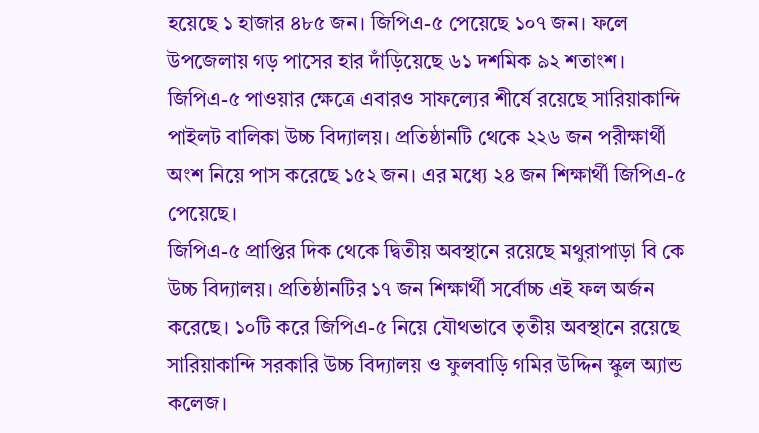হয়েছে ১ হাজার ৪৮৫ জন। জিপিএ-৫ পেয়েছে ১০৭ জন। ফলে উপজেলায় গড় পাসের হার দাঁড়িয়েছে ৬১ দশমিক ৯২ শতাংশ।
জিপিএ-৫ পাওয়ার ক্ষেত্রে এবারও সাফল্যের শীর্ষে রয়েছে সারিয়াকান্দি পাইলট বালিকা উচ্চ বিদ্যালয়। প্রতিষ্ঠানটি থেকে ২২৬ জন পরীক্ষার্থী অংশ নিয়ে পাস করেছে ১৫২ জন। এর মধ্যে ২৪ জন শিক্ষার্থী জিপিএ-৫ পেয়েছে।
জিপিএ-৫ প্রাপ্তির দিক থেকে দ্বিতীয় অবস্থানে রয়েছে মথুরাপাড়া বি কে উচ্চ বিদ্যালয়। প্রতিষ্ঠানটির ১৭ জন শিক্ষার্থী সর্বোচ্চ এই ফল অর্জন করেছে। ১০টি করে জিপিএ-৫ নিয়ে যৌথভাবে তৃতীয় অবস্থানে রয়েছে সারিয়াকান্দি সরকারি উচ্চ বিদ্যালয় ও ফুলবাড়ি গমির উদ্দিন স্কুল অ্যান্ড কলেজ।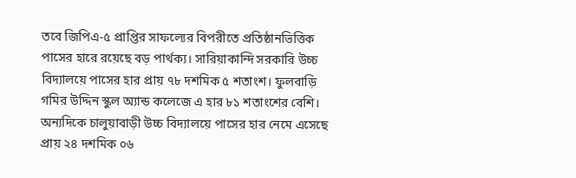তবে জিপিএ-৫ প্রাপ্তির সাফল্যের বিপরীতে প্রতিষ্ঠানভিত্তিক পাসের হারে রয়েছে বড় পার্থক্য। সারিয়াকান্দি সরকারি উচ্চ বিদ্যালয়ে পাসের হার প্রায় ৭৮ দশমিক ৫ শতাংশ। ফুলবাড়ি গমির উদ্দিন স্কুল অ্যান্ড কলেজে এ হার ৮১ শতাংশের বেশি। অন্যদিকে চালুয়াবাড়ী উচ্চ বিদ্যালয়ে পাসের হার নেমে এসেছে প্রায় ২৪ দশমিক ০৬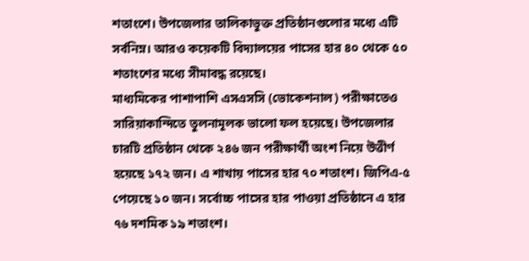শতাংশে। উপজেলার তালিকাভুক্ত প্রতিষ্ঠানগুলোর মধ্যে এটি সর্বনিম্ন। আরও কয়েকটি বিদ্যালয়ের পাসের হার ৪০ থেকে ৫০ শতাংশের মধ্যে সীমাবদ্ধ রয়েছে।
মাধ্যমিকের পাশাপাশি এসএসসি (ভোকেশনাল) পরীক্ষাতেও সারিয়াকান্দিতে তুলনামূলক ভালো ফল হয়েছে। উপজেলার চারটি প্রতিষ্ঠান থেকে ২৪৬ জন পরীক্ষার্থী অংশ নিয়ে উত্তীর্ণ হয়েছে ১৭২ জন। এ শাখায় পাসের হার ৭০ শতাংশ। জিপিএ-৫ পেয়েছে ১০ জন। সর্বোচ্চ পাসের হার পাওয়া প্রতিষ্ঠানে এ হার ৭৬ দশমিক ১৯ শতাংশ।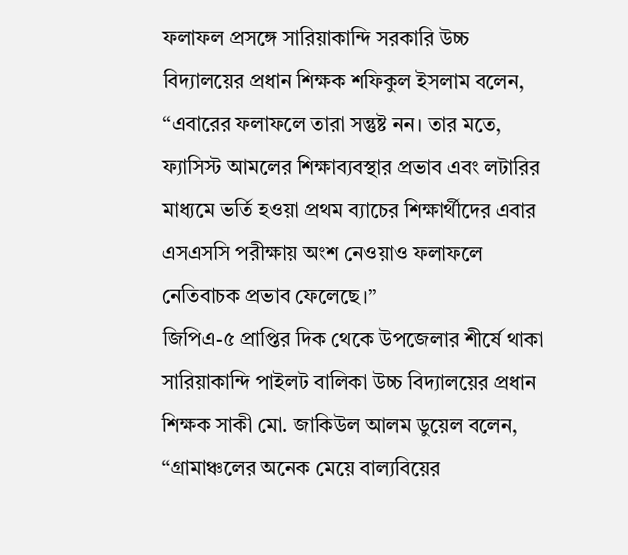ফলাফল প্রসঙ্গে সারিয়াকান্দি সরকারি উচ্চ বিদ্যালয়ের প্রধান শিক্ষক শফিকুল ইসলাম বলেন, ‘‘এবারের ফলাফলে তারা সন্তুষ্ট নন। তার মতে, ফ্যাসিস্ট আমলের শিক্ষাব্যবস্থার প্রভাব এবং লটারির মাধ্যমে ভর্তি হওয়া প্রথম ব্যাচের শিক্ষার্থীদের এবার এসএসসি পরীক্ষায় অংশ নেওয়াও ফলাফলে নেতিবাচক প্রভাব ফেলেছে।’’
জিপিএ-৫ প্রাপ্তির দিক থেকে উপজেলার শীর্ষে থাকা সারিয়াকান্দি পাইলট বালিকা উচ্চ বিদ্যালয়ের প্রধান শিক্ষক সাকী মো. জাকিউল আলম ডুয়েল বলেন, ‘‘গ্রামাঞ্চলের অনেক মেয়ে বাল্যবিয়ের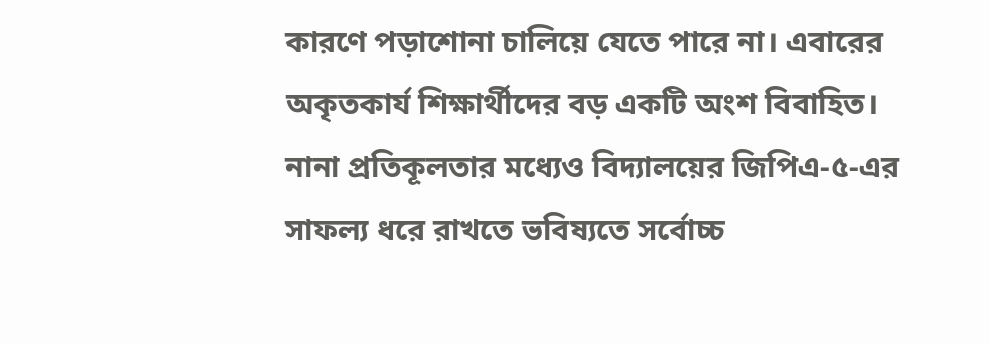কারণে পড়াশোনা চালিয়ে যেতে পারে না। এবারের অকৃতকার্য শিক্ষার্থীদের বড় একটি অংশ বিবাহিত। নানা প্রতিকূলতার মধ্যেও বিদ্যালয়ের জিপিএ-৫-এর সাফল্য ধরে রাখতে ভবিষ্যতে সর্বোচ্চ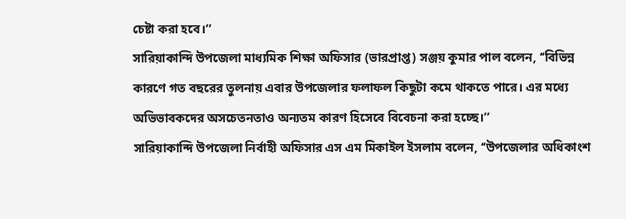চেষ্টা করা হবে।’’
সারিয়াকান্দি উপজেলা মাধ্যমিক শিক্ষা অফিসার (ভারপ্রাপ্ত) সঞ্জয় কুমার পাল বলেন, ‘‘বিভিন্ন কারণে গত বছরের তুলনায় এবার উপজেলার ফলাফল কিছুটা কমে থাকতে পারে। এর মধ্যে অভিভাবকদের অসচেতনতাও অন্যতম কারণ হিসেবে বিবেচনা করা হচ্ছে।’’
সারিয়াকান্দি উপজেলা নির্বাহী অফিসার এস এম মিকাইল ইসলাম বলেন, ‘‘উপজেলার অধিকাংশ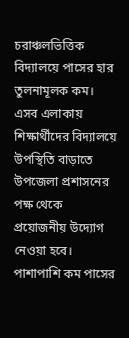চরাঞ্চলভিত্তিক বিদ্যালয়ে পাসের হার তুলনামূলক কম। এসব এলাকায় শিক্ষার্থীদের বিদ্যালয়ে উপস্থিতি বাড়াতে উপজেলা প্রশাসনের পক্ষ থেকে প্রয়োজনীয় উদ্যোগ নেওয়া হবে। পাশাপাশি কম পাসের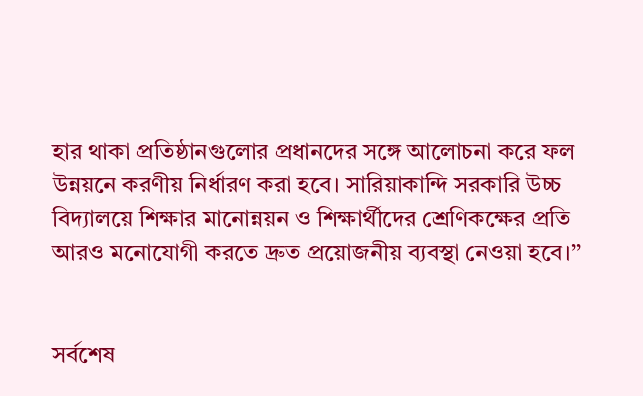হার থাকা প্রতিষ্ঠানগুলোর প্রধানদের সঙ্গে আলোচনা করে ফল উন্নয়নে করণীয় নির্ধারণ করা হবে। সারিয়াকান্দি সরকারি উচ্চ বিদ্যালয়ে শিক্ষার মানোন্নয়ন ও শিক্ষার্থীদের শ্রেণিকক্ষের প্রতি আরও মনোযোগী করতে দ্রুত প্রয়োজনীয় ব্যবস্থা নেওয়া হবে।’’


সর্বশেষ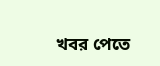খবর পেতে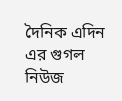দৈনিক এদিন এর গুগল নিউজ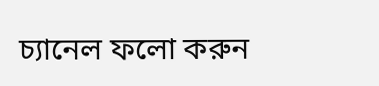চ্যানেল ফলো করুন